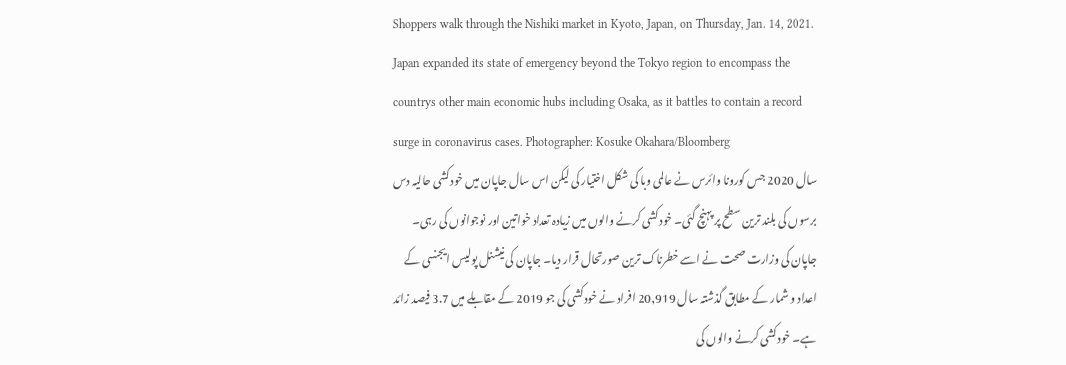Shoppers walk through the Nishiki market in Kyoto, Japan, on Thursday, Jan. 14, 2021. Japan expanded its state of emergency beyond the Tokyo region to encompass the countrys other main economic hubs including Osaka, as it battles to contain a record surge in coronavirus cases. Photographer: Kosuke Okahara/Bloomberg
سال 2020 جس کورونا وائرس نے عالمی وبا کی شکل اختیار کی لیکن اس سال جاپان میں خودکشی حالیہ دس برسوں کی بلند ترین سطح پر پہنچ گئی۔ خودکشی کرنے والوں میں زیادہ تعداد خواتین اور نوجوانوں کی رہی۔
جاپان کی وزارت صحت نے اسے خطرناک ترین صورتحال قرار دیا۔ جاپان کی نیشنل پولیس ایجنسی کے اعداد و شمار کے مطابق گذشتہ سال 20,919 افراد نے خودکشی کی جو 2019 کے مقابلے میں 3.7 فیصد زائد ہے۔ خودکشی کرنے والوں کی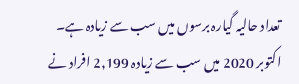تعداد حالیہ گیارہ برسوں میں سب سے زیادہ ہے۔ اکتوبر 2020 میں سب سے زیادہ 2,199 افراد نے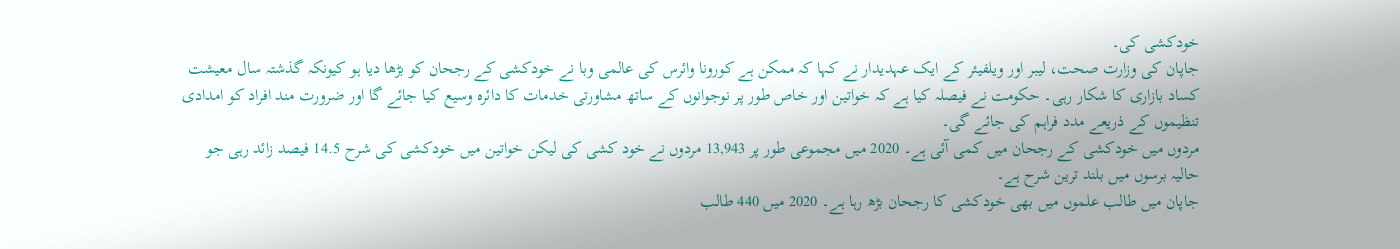خودکشی کی۔
جاپان کی وزارت صحت، لیبر اور ویلفیئر کے ایک عہدیدار نے کہا کہ ممکن ہے کورونا وائرس کی عالمی وبا نے خودکشی کے رجحان کو بڑھا دیا ہو کیونکہ گذشتہ سال معیشت کساد بازاری کا شکار رہی۔ حکومت نے فیصلہ کیا ہے کہ خواتین اور خاص طور پر نوجوانوں کے ساتھ مشاورتی خدمات کا دائرہ وسیع کیا جائے گا اور ضرورت مند افراد کو امدادی تنظیموں کے ذریعے مدد فراہم کی جائے گی۔
مردوں میں خودکشی کے رجحان میں کمی آئی ہے۔ 2020 میں مجموعی طور پر 13,943 مردوں نے خود کشی کی لیکن خواتین میں خودکشی کی شرح 14.5 فیصد زائد رہی جو حالیہ برسوں میں بلند ترین شرح ہے۔
جاپان میں طالب علموں میں بھی خودکشی کا رجحان بڑھ رہا ہے۔ 2020 میں 440 طالب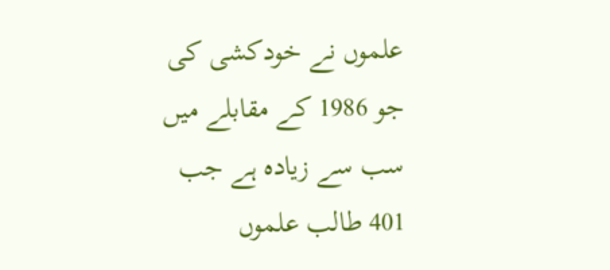علموں نے خودکشی کی جو 1986 کے مقابلے میں سب سے زیادہ ہے جب 401 طالب علموں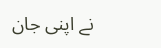نے اپنی جان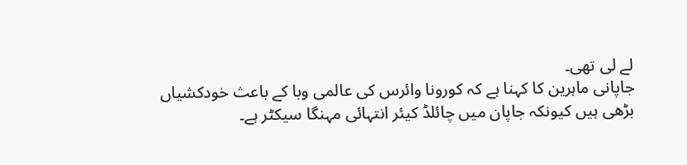لے لی تھی۔
جاپانی ماہرین کا کہنا ہے کہ کورونا وائرس کی عالمی وبا کے باعث خودکشیاں بڑھی ہیں کیونکہ جاپان میں چائلڈ کیئر انتہائی مہنگا سیکٹر ہے۔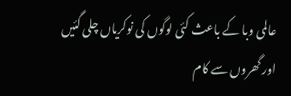عالمی وبا کے باعث کئی لوگوں کی نوکریاں چلی گئیں اور گھروں سے کام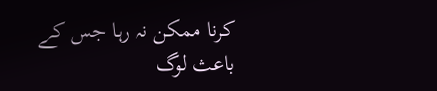کرنا ممکن نہ رہا جس کے باعث لوگ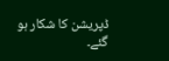ڈپریشن کا شکار ہو گئے۔